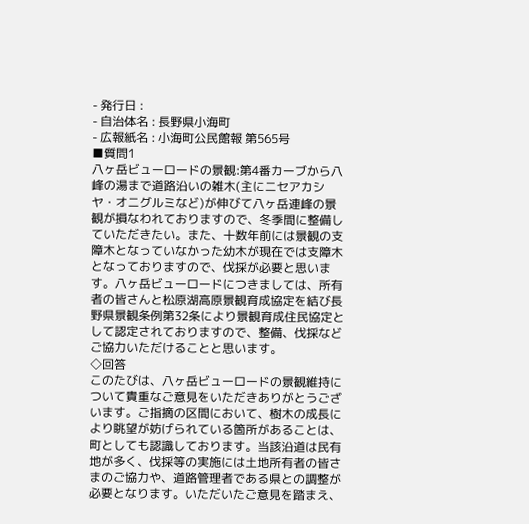- 発行日 :
- 自治体名 : 長野県小海町
- 広報紙名 : 小海町公民館報 第565号
■質問1
八ヶ岳ビューロードの景観:第4番カーブから八峰の湯まで道路沿いの雑木(主にニセアカシヤ・オニグルミなど)が伸びて八ヶ岳連峰の景観が損なわれておりますので、冬季間に整備していただきたい。また、十数年前には景観の支障木となっていなかった幼木が現在では支障木となっておりますので、伐採が必要と思います。八ヶ岳ビューロードにつきましては、所有者の皆さんと松原湖高原景観育成協定を結び長野県景観条例第32条により景観育成住民協定として認定されておりますので、整備、伐採などご協力いただけることと思います。
◇回答
このたびは、八ヶ岳ビューロードの景観維持について貴重なご意見をいただきありがとうございます。ご指摘の区間において、樹木の成長により眺望が妨げられている箇所があることは、町としても認識しております。当該沿道は民有地が多く、伐採等の実施には土地所有者の皆さまのご協力や、道路管理者である県との調整が必要となります。いただいたご意見を踏まえ、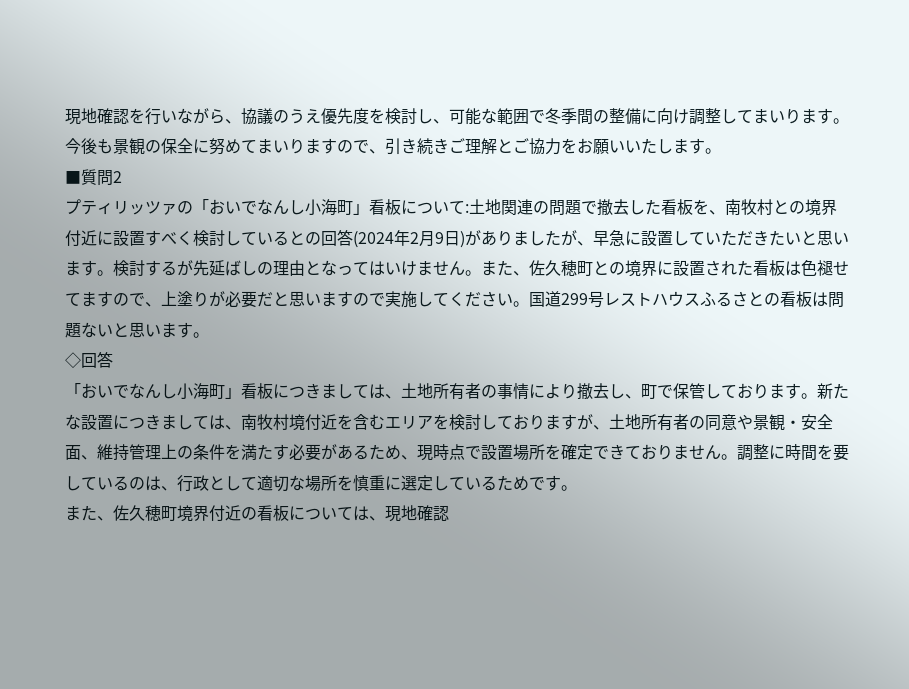現地確認を行いながら、協議のうえ優先度を検討し、可能な範囲で冬季間の整備に向け調整してまいります。
今後も景観の保全に努めてまいりますので、引き続きご理解とご協力をお願いいたします。
■質問2
プティリッツァの「おいでなんし小海町」看板について:土地関連の問題で撤去した看板を、南牧村との境界付近に設置すべく検討しているとの回答(2024年2月9日)がありましたが、早急に設置していただきたいと思います。検討するが先延ばしの理由となってはいけません。また、佐久穂町との境界に設置された看板は色褪せてますので、上塗りが必要だと思いますので実施してください。国道299号レストハウスふるさとの看板は問題ないと思います。
◇回答
「おいでなんし小海町」看板につきましては、土地所有者の事情により撤去し、町で保管しております。新たな設置につきましては、南牧村境付近を含むエリアを検討しておりますが、土地所有者の同意や景観・安全面、維持管理上の条件を満たす必要があるため、現時点で設置場所を確定できておりません。調整に時間を要しているのは、行政として適切な場所を慎重に選定しているためです。
また、佐久穂町境界付近の看板については、現地確認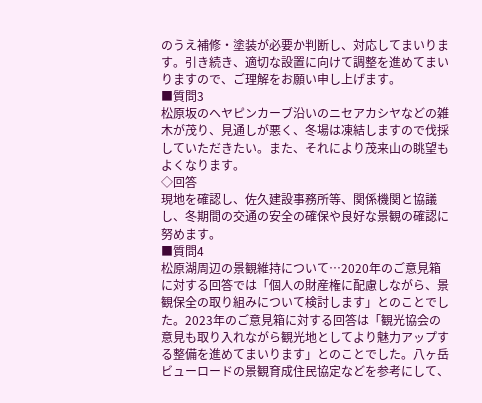のうえ補修・塗装が必要か判断し、対応してまいります。引き続き、適切な設置に向けて調整を進めてまいりますので、ご理解をお願い申し上げます。
■質問3
松原坂のヘヤピンカーブ沿いのニセアカシヤなどの雑木が茂り、見通しが悪く、冬場は凍結しますので伐採していただきたい。また、それにより茂来山の眺望もよくなります。
◇回答
現地を確認し、佐久建設事務所等、関係機関と協議し、冬期間の交通の安全の確保や良好な景観の確認に努めます。
■質問4
松原湖周辺の景観維持について…2020年のご意見箱に対する回答では「個人の財産権に配慮しながら、景観保全の取り組みについて検討します」とのことでした。2023年のご意見箱に対する回答は「観光協会の意見も取り入れながら観光地としてより魅力アップする整備を進めてまいります」とのことでした。八ヶ岳ビューロードの景観育成住民協定などを参考にして、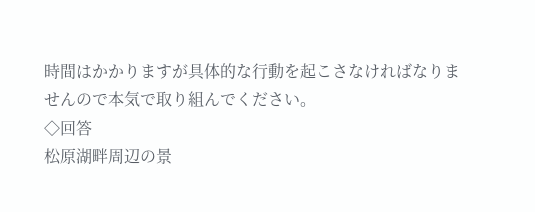時間はかかりますが具体的な行動を起こさなければなりませんので本気で取り組んでください。
◇回答
松原湖畔周辺の景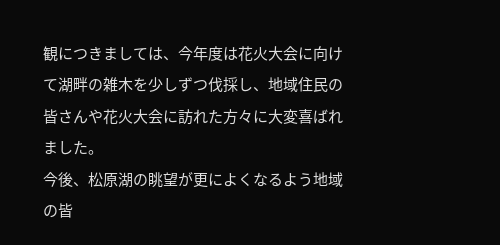観につきましては、今年度は花火大会に向けて湖畔の雑木を少しずつ伐採し、地域住民の皆さんや花火大会に訪れた方々に大変喜ばれました。
今後、松原湖の眺望が更によくなるよう地域の皆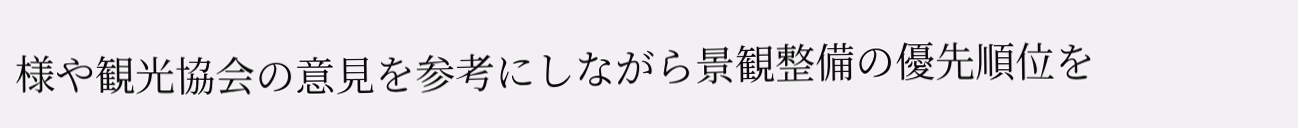様や観光協会の意見を参考にしながら景観整備の優先順位を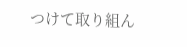つけて取り組ん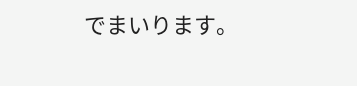でまいります。